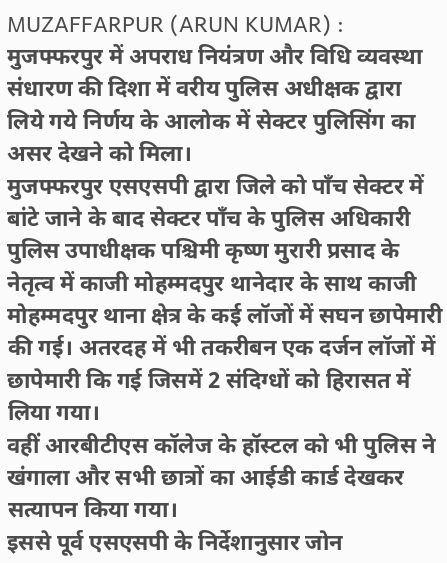MUZAFFARPUR (ARUN KUMAR) : मुजफ्फरपुर में अपराध नियंत्रण और विधि व्यवस्था संधारण की दिशा में वरीय पुलिस अधीक्षक द्वारा लिये गये निर्णय के आलोक में सेक्टर पुलिसिंग का असर देखने को मिला।
मुजफ्फरपुर एसएसपी द्वारा जिले को पाँच सेक्टर में बांटे जाने के बाद सेक्टर पाँच के पुलिस अधिकारी पुलिस उपाधीक्षक पश्चिमी कृष्ण मुरारी प्रसाद के नेतृत्व में काजी मोहम्मदपुर थानेदार के साथ काजी मोहम्मदपुर थाना क्षेत्र के कई लॉजों में सघन छापेमारी की गई। अतरदह में भी तकरीबन एक दर्जन लॉजों में छापेमारी कि गई जिसमें 2 संदिग्धों को हिरासत में लिया गया।
वहीं आरबीटीएस कॉलेज के हॉस्टल को भी पुलिस ने खंगाला और सभी छात्रों का आईडी कार्ड देखकर सत्यापन किया गया।
इससे पूर्व एसएसपी के निर्देशानुसार जोन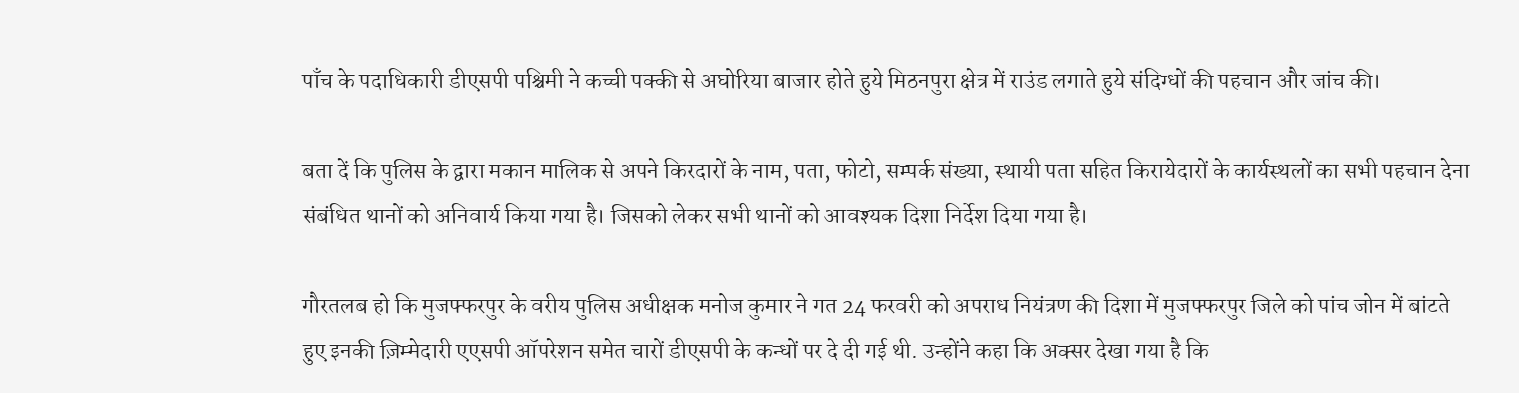पाँच के पदाधिकारी डीएसपी पश्चिमी ने कच्ची पक्की से अघोरिया बाजार होते हुये मिठनपुरा क्षेत्र में राउंड लगाते हुये संदिग्धों की पहचान और जांच की।

बता दें कि पुलिस के द्वारा मकान मालिक से अपने किरदारों के नाम, पता, फोटो, सम्पर्क संख्या, स्थायी पता सहित किरायेदारों के कार्यस्थलों का सभी पहचान देना संबंधित थानों को अनिवार्य किया गया है। जिसको लेकर सभी थानों को आवश्यक दिशा निर्देश दिया गया है।

गौरतलब हो कि मुजफ्फरपुर के वरीय पुलिस अधीक्षक मनोज कुमार ने गत 24 फरवरी को अपराध नियंत्रण की दिशा में मुजफ्फरपुर जिले को पांच जोन में बांटते हुए इनकी ज़िम्मेदारी एएसपी ऑपरेशन समेत चारों डीएसपी के कन्धों पर दे दी गई थी. उन्होंने कहा कि अक्सर देखा गया है कि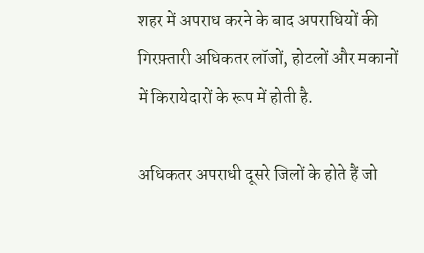शहर में अपराध करने के बाद अपराधियों की गिरफ़्तारी अधिकतर लॉजों, होटलों और मकानों में किरायेदारों के रूप में होती है.

अधिकतर अपराधी दूसरे जिलों के होते हैं जो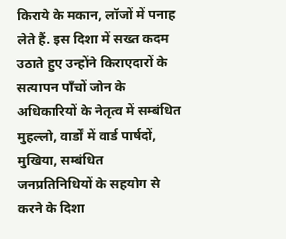किराये के मकान, लॉजों में पनाह लेते हैं. इस दिशा में सख्त कदम उठाते हुए उन्होंने किराएदारों के सत्यापन पाँचों जोन के अधिकारियों के नेतृत्व में सम्बंधित मुहल्लो, वार्डों में वार्ड पार्षदों, मुखिया, सम्बंधित जनप्रतिनिधियों के सहयोग से करने के दिशा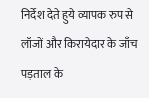निर्देश देते हुये व्यापक रुप से लॉजों और किरायेदार के जाँच पड़ताल के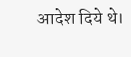आदेश दिये थे।